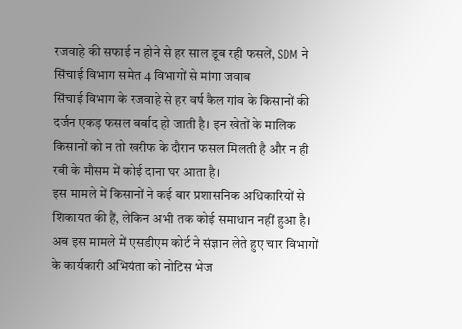रजवाहे की सफाई न होने से हर साल डूब रही फसलें, SDM ने सिंचाई विभाग समेत 4 विभागों से मांगा जवाब
सिंचाई विभाग के रजवाहे से हर वर्ष कैल गांव के किसानों की दर्जन एकड़ फसल बर्बाद हो जाती है। इन खेतों के मालिक किसानों को न तो खरीफ के दौरान फसल मिलती है और न ही रबी के मौसम में कोई दाना घर आता है।
इस मामले में किसानों ने कई बार प्रशासनिक अधिकारियों से शिकायत की हैं, लेकिन अभी तक कोई समाधान नहीं हुआ है। अब इस मामले में एसडीएम कोर्ट ने संज्ञान लेते हुए चार विभागों के कार्यकारी अभियंता को नोटिस भेज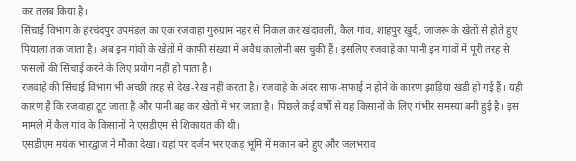कर तलब किया है।
सिंचाई विभाग के हरचंदपुर उपमंडल का एक रजवाहा गुरुग्राम नहर से निकल कर खंदावली, कैल गांव, शाहपुर खुर्द, जाजरू के खेतों से होते हुए पियाला तक जाता है। अब इन गांवों के खेतों में काफी संख्या में अवैध कालोनी बस चुकी हैं। इसलिए रजवाहे का पानी इन गांवों में पूरी तरह से फसलों की सिंचाई करने के लिए प्रयोग नहीं हो पाता है।
रजवाहे की सिंचाई विभाग भी अच्छी तरह से देख-रेख नहीं करता है। रजवाहे के अंदर साफ-सफाई न होने के कारण झाड़िया खडी हो गई हैं। यही कारण है कि रजवाहा टूट जाता है और पानी बह कर खेतों में भर जाता है। पिछले कई वर्षों से यह किसानों के लिए गंभीर समस्या बनी हुई है। इस मामले में कैल गांव के किसानों ने एसडीएम से शिकायत की थी।
एसडीएम मयंक भारद्वाज ने मौका देखा। यहां पर दर्जन भर एकड़ भूमि में मकान बने हुए और जलभराव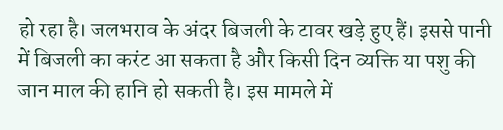हो रहा है। जलभराव के अंदर बिजली के टावर खड़े हुए हैं। इससे पानी में बिजली का करंट आ सकता है और किसी दिन व्यक्ति या पशु की जान माल की हानि हो सकती है। इस मामले में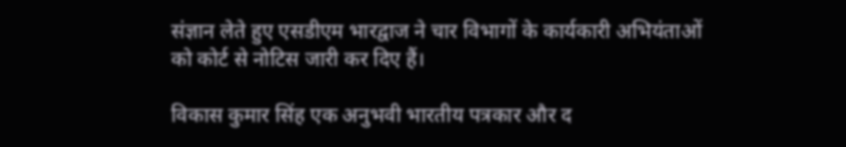संज्ञान लेते हुए एसडीएम भारद्वाज ने चार विभागों के कार्यकारी अभियंताओं को कोर्ट से नोटिस जारी कर दिए हैं।

विकास कुमार सिंह एक अनुभवी भारतीय पत्रकार और द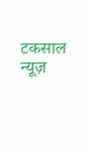टकसाल न्यूज़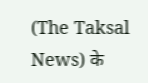(The Taksal News) के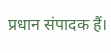प्रधान संपादक हैं।